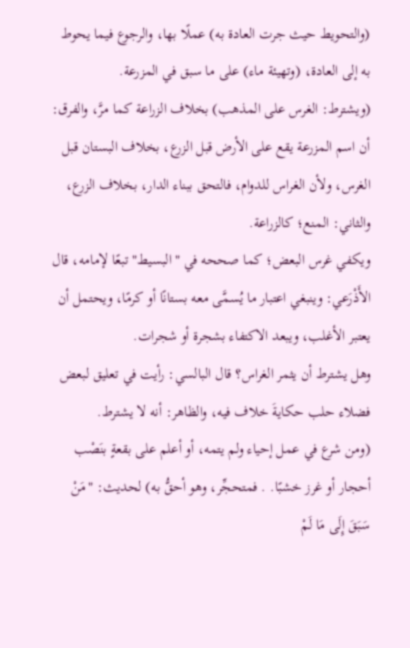(والتحويط حيث جرت العادة به) عملًا بها، والرجوع فيما يحوط به إلى العادة، (وتهيئة ماء) على ما سبق في المزرعة.
(ويشترط: الغرس على المذهب) بخلاف الزراعة كما مرَّ، والفرق: أن اسم المزرعة يقع على الأرض قبل الزرع، بخلاف البستان قبل الغرس، ولأن الغراس للدوام، فالتحق ببناء الدار، بخلاف الزرع، والثاني: المنع؛ كالزراعة.
ويكفي غرس البعض؛ كما صححه في "البسيط" تبعًا لإمامه، قال الأَذْرَعي: وينبغي اعتبار ما يُسمَّى معه بستانًا أو كرمًا، ويحتمل أن يعتبر الأغلب، ويبعد الاكتفاء بشجرة أو شجرات.
وهل يشترط أن يثمر الغراس؟ قال البالسي: رأيت في تعليق لبعض فضلاء حلب حكايةَ خلاف فيه، والظاهر: أنه لا يشترط.
(ومن شرع في عمل إحياء ولم يتمه، أو أعلم على بقعةٍ بنَصْب أحجار أو غرز خشبًا. . فمتحجِّر، وهو أحقُّ به) لحديث: "مَنْ سَبَقَ إِلَى مَا لَمْ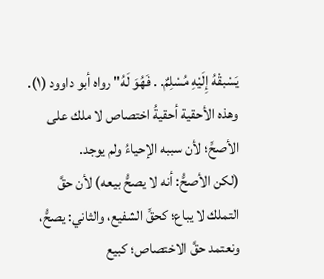يَسْبقْهُ إِلَيْهِ مُسْلِمٌ. . فَهُوَ لَهُ" رواه أبو داوود (١).
وهذه الأحقية أحقيةُ اختصاص لا ملك على الأصحِّ؛ لأن سببه الإحياءُ ولم يوجد.
(لكن الأصحُّ: أنه لا يصحُّ بيعه) لأن حقَّ التملك لا يباع؛ كحقِّ الشفيع، والثاني: يصحُّ، ونعتمد حقَّ الاختصاص؛ كبيع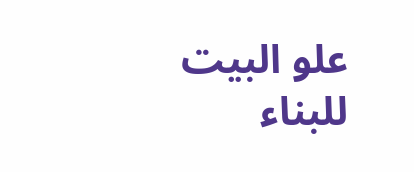علو البيت للبناء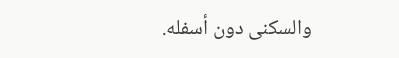والسكنى دون أسفله.